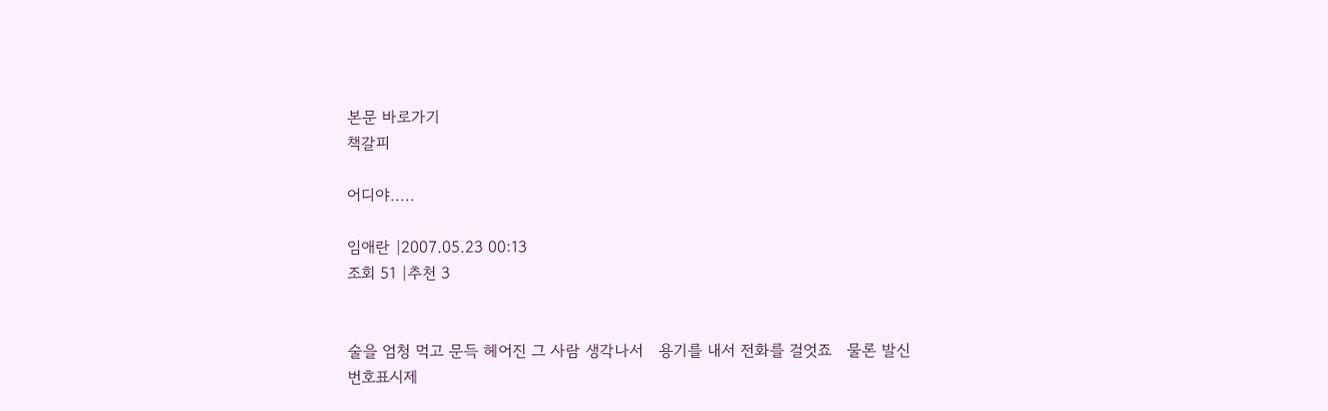본문 바로가기
책갈피

어디야.....

임애란 |2007.05.23 00:13
조회 51 |추천 3


술을 엄청 먹고 문득 헤어진 그 사람 생각나서   용기를 내서 전화를 걸엇죠   물론 발신번호표시제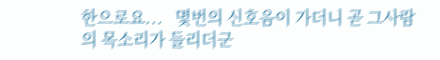한으로요...   몇번의 신호음이 가더니 곧 그사람의 목소리가 들리더군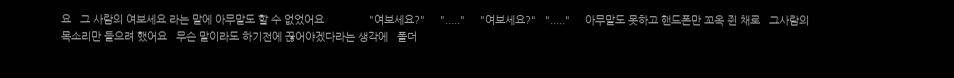요   그 사람의 여보세요 라는 말에 아무말도 할 수 없었어요               "여보세요?"     "....."     "여보세요?"   "....."     아무말도 못하고 핸드폰만 꼬옥 쥔 채로   그사람의 목소리만 들으려 했어요   무슨 말이라도 하기전에 끊어야겠다라는 생각에   폴더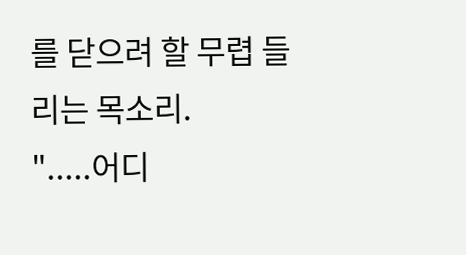를 닫으려 할 무렵 들리는 목소리.         ".....어디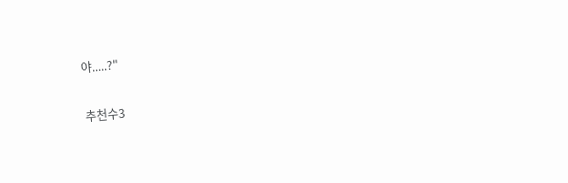야.....?"

추천수3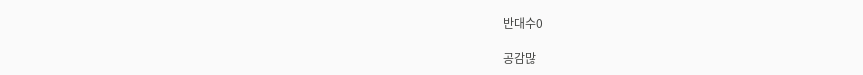반대수0

공감많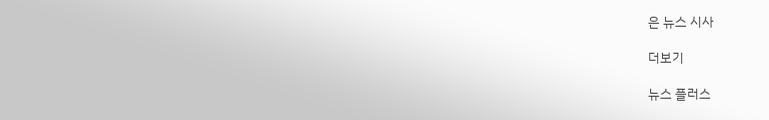은 뉴스 시사

더보기

뉴스 플러스